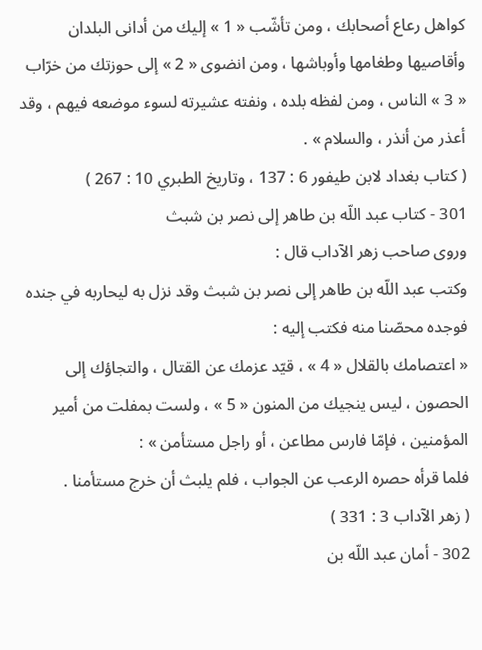كواهل رعاع أصحابك ، ومن تأشّب « 1 » إليك من أدانى البلدان وأقاصيها وطغامها وأوباشها ، ومن انضوى « 2 » إلى حوزتك من خرّاب « 3 » الناس ، ومن لفظه بلده ، ونفته عشيرته لسوء موضعه فيهم ، وقد أعذر من أنذر ، والسلام » .
( كتاب بغداد لابن طيفور 6 : 137 ، وتاريخ الطبري 10 : 267 )
301 - كتاب عبد اللّه بن طاهر إلى نصر بن شبث
وروى صاحب زهر الآداب قال :
وكتب عبد اللّه بن طاهر إلى نصر بن شبث وقد نزل به ليحاربه في جنده فوجده محصّنا منه فكتب إليه :
« اعتصامك بالقلال « 4 » ، قيّد عزمك عن القتال ، والتجاؤك إلى الحصون ، ليس ينجيك من المنون « 5 » ، ولست بمفلت من أمير المؤمنين ، فإمّا فارس مطاعن ، أو راجل مستأمن » :
فلما قرأه حصره الرعب عن الجواب ، فلم يلبث أن خرج مستأمنا .
( زهر الآداب 3 : 331 )
302 - أمان عبد اللّه بن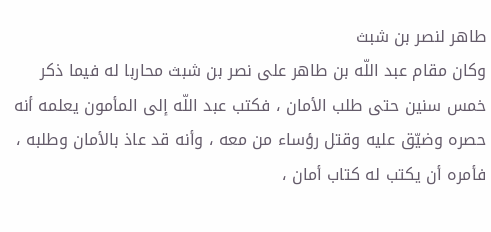طاهر لنصر بن شبث
وكان مقام عبد اللّه بن طاهر على نصر بن شبث محاربا له فيما ذكر خمس سنين حتى طلب الأمان ، فكتب عبد اللّه إلى المأمون يعلمه أنه حصره وضيّق عليه وقتل رؤساء من معه ، وأنه قد عاذ بالأمان وطلبه ، فأمره أن يكتب له كتاب أمان ،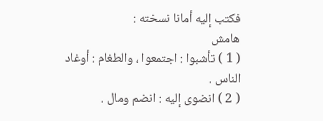فكتب إليه أمانا نسخته :
هامش
( 1 ) تأشبوا : اجتمعوا ، والطغام : أوغاد الناس .
( 2 ) انضوى إليه : انضم ومال .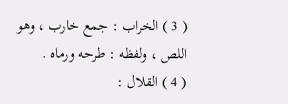( 3 ) الخراب : جمع خارب ، وهو اللص ، ولفظه : طرحه ورماه .
( 4 ) القلال :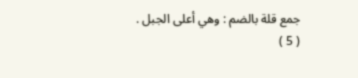جمع قلة بالضم : وهي أعلى الجبل .
( 5 )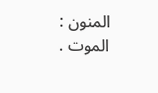المنون : الموت .